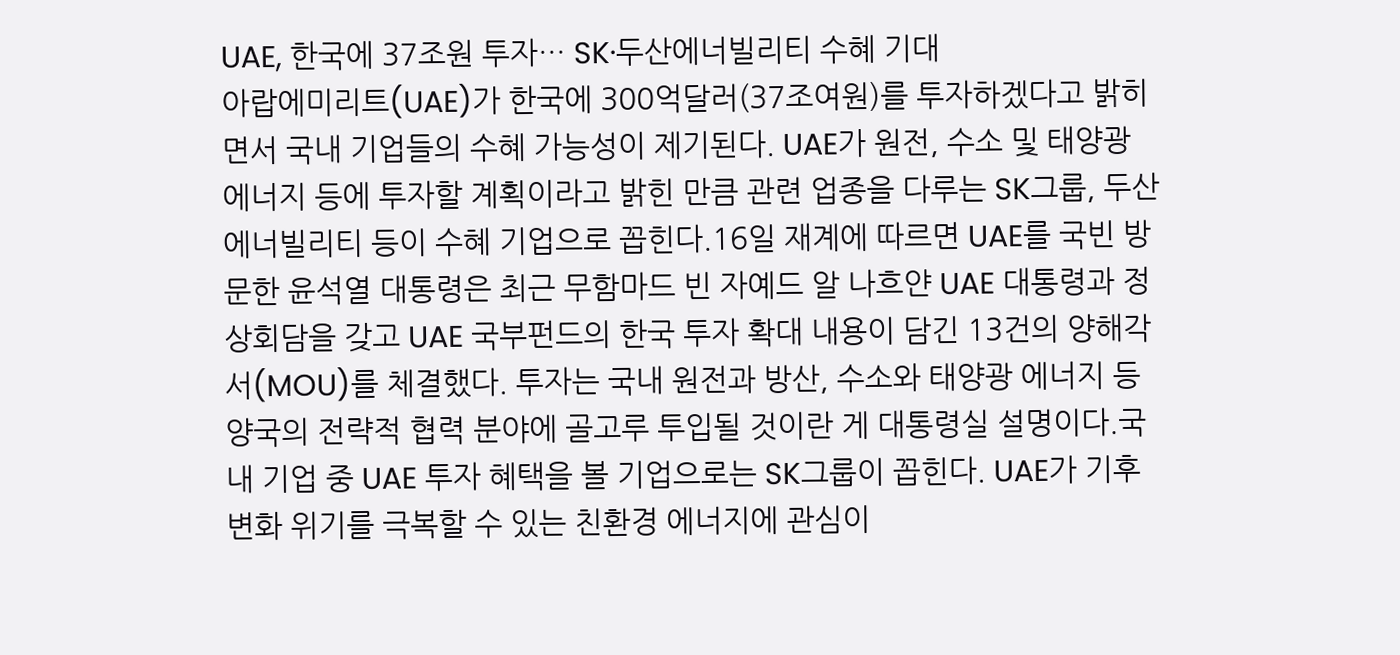UAE, 한국에 37조원 투자… SK·두산에너빌리티 수혜 기대
아랍에미리트(UAE)가 한국에 300억달러(37조여원)를 투자하겠다고 밝히면서 국내 기업들의 수혜 가능성이 제기된다. UAE가 원전, 수소 및 태양광 에너지 등에 투자할 계획이라고 밝힌 만큼 관련 업종을 다루는 SK그룹, 두산에너빌리티 등이 수혜 기업으로 꼽힌다.16일 재계에 따르면 UAE를 국빈 방문한 윤석열 대통령은 최근 무함마드 빈 자예드 알 나흐얀 UAE 대통령과 정상회담을 갖고 UAE 국부펀드의 한국 투자 확대 내용이 담긴 13건의 양해각서(MOU)를 체결했다. 투자는 국내 원전과 방산, 수소와 태양광 에너지 등 양국의 전략적 협력 분야에 골고루 투입될 것이란 게 대통령실 설명이다.국내 기업 중 UAE 투자 혜택을 볼 기업으로는 SK그룹이 꼽힌다. UAE가 기후변화 위기를 극복할 수 있는 친환경 에너지에 관심이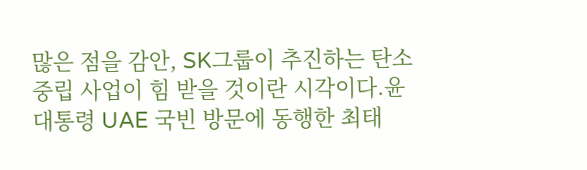많은 점을 감안, SK그룹이 추진하는 탄소중립 사업이 힘 받을 것이란 시각이다.윤 대통령 UAE 국빈 방문에 동행한 최태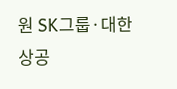원 SK그룹·대한상공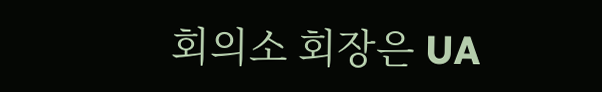회의소 회장은 UA